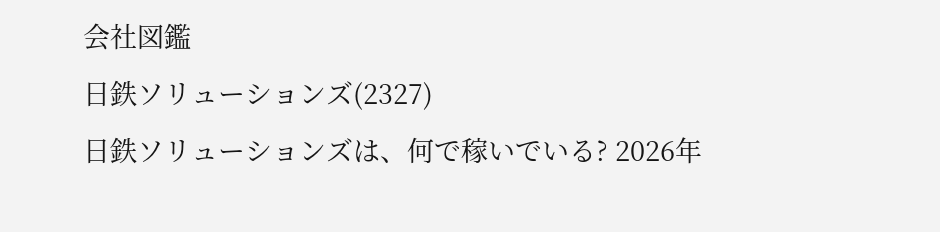会社図鑑
日鉄ソリューションズ(2327)
日鉄ソリューションズは、何で稼いでいる? 2026年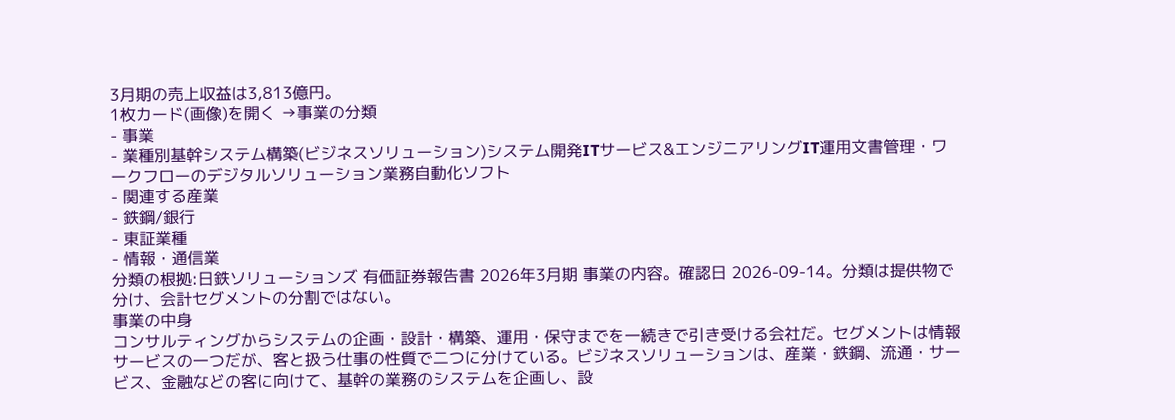3月期の売上収益は3,813億円。
1枚カード(画像)を開く →事業の分類
- 事業
- 業種別基幹システム構築(ビジネスソリューション)システム開発ITサービス&エンジニアリングIT運用文書管理・ワークフローのデジタルソリューション業務自動化ソフト
- 関連する産業
- 鉄鋼/銀行
- 東証業種
- 情報・通信業
分類の根拠:日鉄ソリューションズ 有価証券報告書 2026年3月期 事業の内容。確認日 2026-09-14。分類は提供物で分け、会計セグメントの分割ではない。
事業の中身
コンサルティングからシステムの企画・設計・構築、運用・保守までを一続きで引き受ける会社だ。セグメントは情報サービスの一つだが、客と扱う仕事の性質で二つに分けている。ビジネスソリューションは、産業・鉄鋼、流通・サービス、金融などの客に向けて、基幹の業務のシステムを企画し、設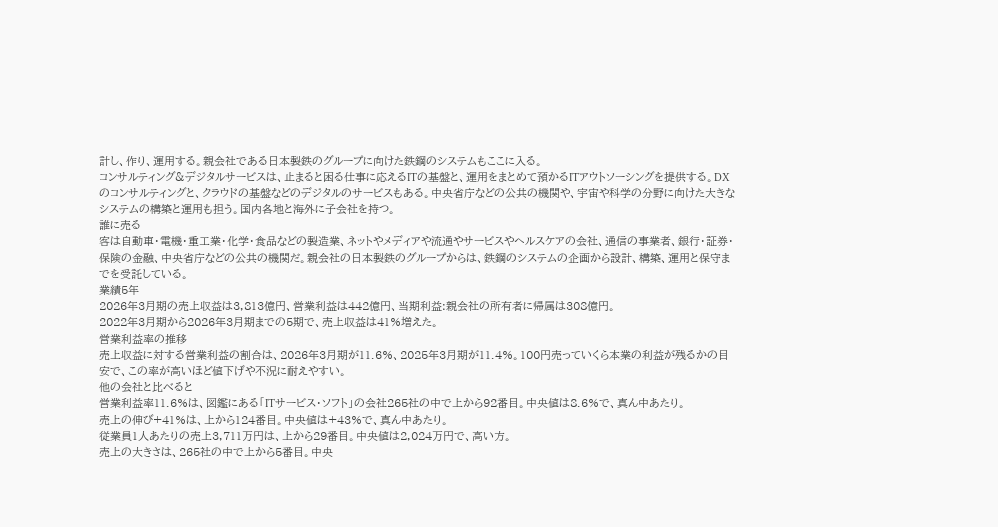計し、作り、運用する。親会社である日本製鉄のグループに向けた鉄鋼のシステムもここに入る。
コンサルティング&デジタルサービスは、止まると困る仕事に応えるITの基盤と、運用をまとめて預かるITアウトソーシングを提供する。DXのコンサルティングと、クラウドの基盤などのデジタルのサービスもある。中央省庁などの公共の機関や、宇宙や科学の分野に向けた大きなシステムの構築と運用も担う。国内各地と海外に子会社を持つ。
誰に売る
客は自動車・電機・重工業・化学・食品などの製造業、ネットやメディアや流通やサービスやヘルスケアの会社、通信の事業者、銀行・証券・保険の金融、中央省庁などの公共の機関だ。親会社の日本製鉄のグループからは、鉄鋼のシステムの企画から設計、構築、運用と保守までを受託している。
業績5年
2026年3月期の売上収益は3,813億円、営業利益は442億円、当期利益:親会社の所有者に帰属は308億円。
2022年3月期から2026年3月期までの5期で、売上収益は41%増えた。
営業利益率の推移
売上収益に対する営業利益の割合は、2026年3月期が11.6%、2025年3月期が11.4%。100円売っていくら本業の利益が残るかの目安で、この率が高いほど値下げや不況に耐えやすい。
他の会社と比べると
営業利益率11.6%は、図鑑にある「ITサービス・ソフト」の会社265社の中で上から92番目。中央値は8.6%で、真ん中あたり。
売上の伸び+41%は、上から124番目。中央値は+43%で、真ん中あたり。
従業員1人あたりの売上3,711万円は、上から29番目。中央値は2,024万円で、高い方。
売上の大きさは、265社の中で上から5番目。中央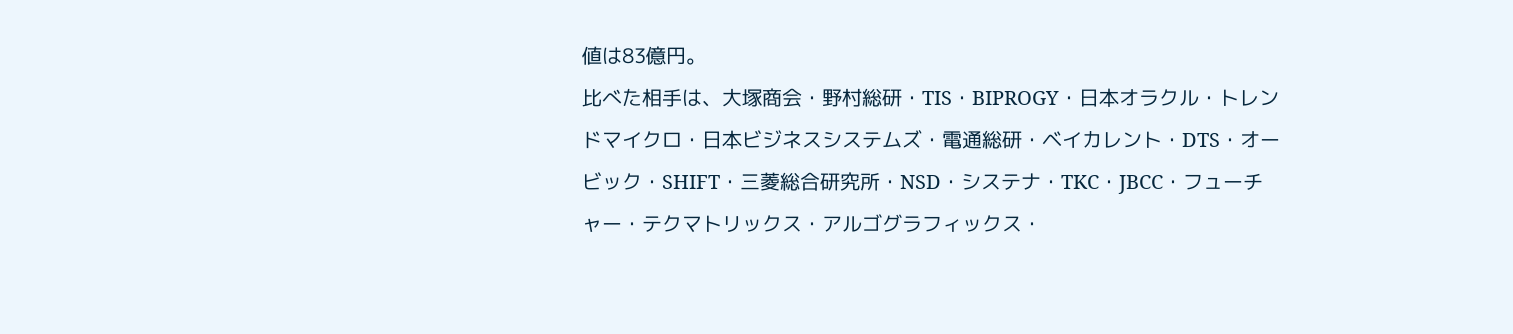値は83億円。
比べた相手は、大塚商会・野村総研・TIS・BIPROGY・日本オラクル・トレンドマイクロ・日本ビジネスシステムズ・電通総研・ベイカレント・DTS・オービック・SHIFT・三菱総合研究所・NSD・システナ・TKC・JBCC・フューチャー・テクマトリックス・アルゴグラフィックス・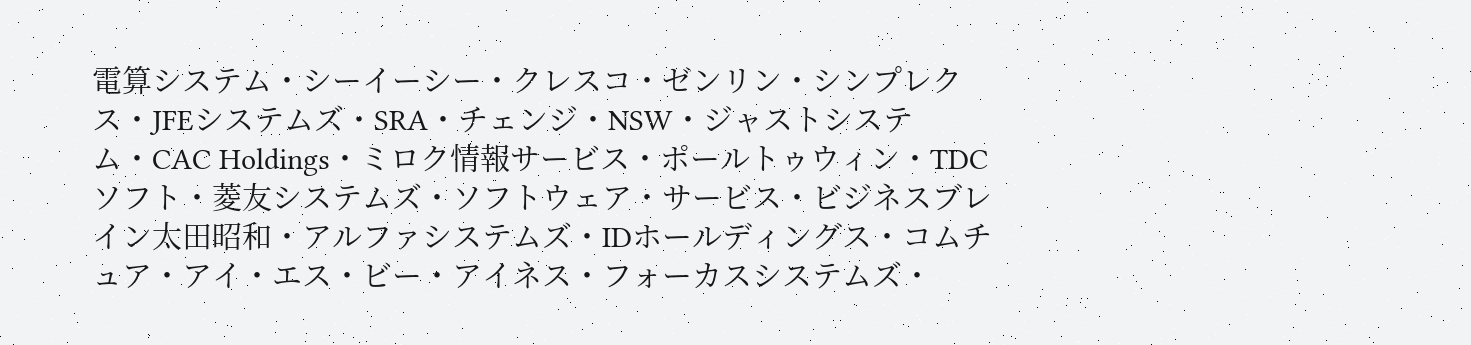電算システム・シーイーシー・クレスコ・ゼンリン・シンプレクス・JFEシステムズ・SRA・チェンジ・NSW・ジャストシステム・CAC Holdings・ミロク情報サービス・ポールトゥウィン・TDCソフト・菱友システムズ・ソフトウェア・サービス・ビジネスブレイン太田昭和・アルファシステムズ・IDホールディングス・コムチュア・アイ・エス・ビー・アイネス・フォーカスシステムズ・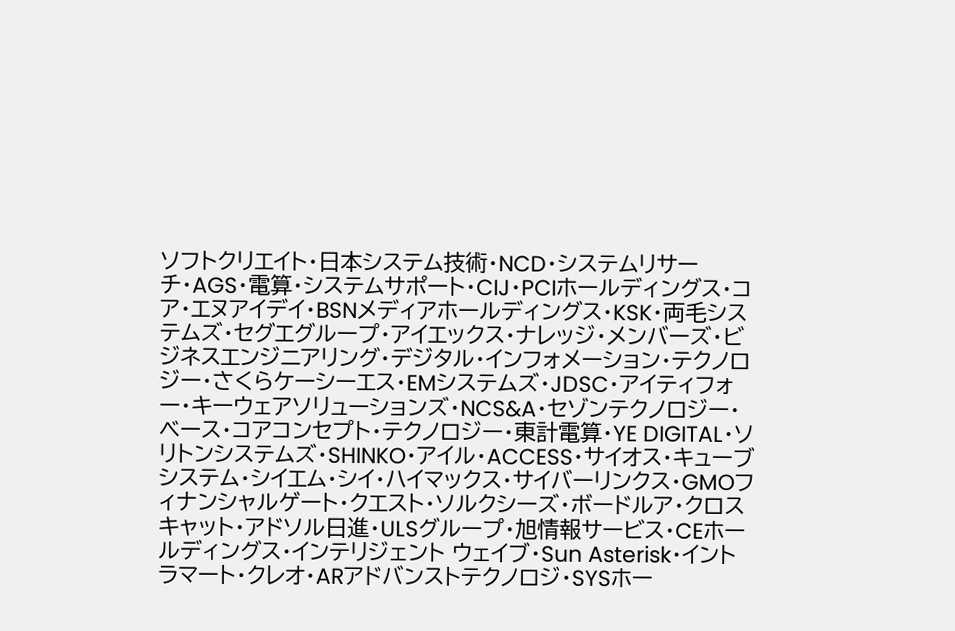ソフトクリエイト・日本システム技術・NCD・システムリサーチ・AGS・電算・システムサポート・CIJ・PCIホールディングス・コア・エヌアイデイ・BSNメディアホールディングス・KSK・両毛システムズ・セグエグループ・アイエックス・ナレッジ・メンバーズ・ビジネスエンジニアリング・デジタル・インフォメーション・テクノロジー・さくらケーシーエス・EMシステムズ・JDSC・アイティフォー・キーウェアソリューションズ・NCS&A・セゾンテクノロジー・ベース・コアコンセプト・テクノロジー・東計電算・YE DIGITAL・ソリトンシステムズ・SHINKO・アイル・ACCESS・サイオス・キューブシステム・シイエム・シイ・ハイマックス・サイバーリンクス・GMOフィナンシャルゲート・クエスト・ソルクシーズ・ボードルア・クロスキャット・アドソル日進・ULSグループ・旭情報サービス・CEホールディングス・インテリジェント ウェイブ・Sun Asterisk・イントラマート・クレオ・ARアドバンストテクノロジ・SYSホー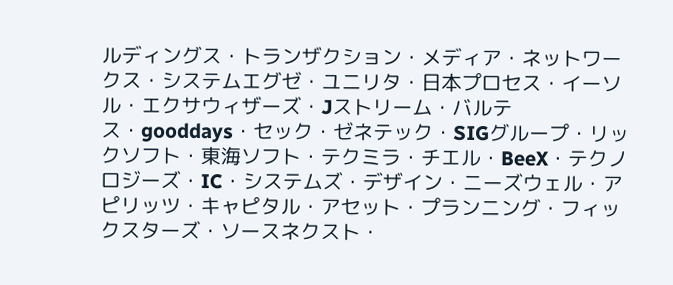ルディングス・トランザクション・メディア・ネットワークス・システムエグゼ・ユニリタ・日本プロセス・イーソル・エクサウィザーズ・Jストリーム・バルテス・gooddays・セック・ゼネテック・SIGグループ・リックソフト・東海ソフト・テクミラ・チエル・BeeX・テクノロジーズ・IC・システムズ・デザイン・ニーズウェル・アピリッツ・キャピタル・アセット・プランニング・フィックスターズ・ソースネクスト・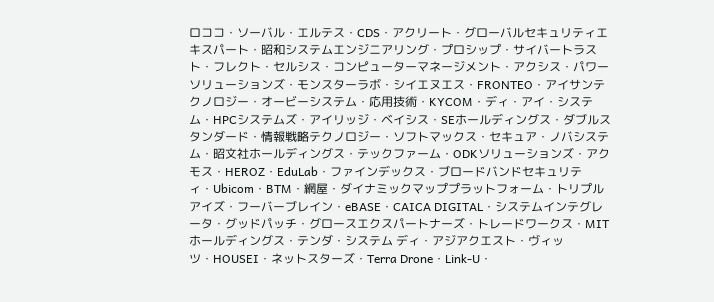ロココ・ソーバル・エルテス・CDS・アクリート・グローバルセキュリティエキスパート・昭和システムエンジニアリング・プロシップ・サイバートラスト・フレクト・セルシス・コンピューターマネージメント・アクシス・パワーソリューションズ・モンスターラボ・シイエヌエス・FRONTEO・アイサンテクノロジー・オービーシステム・応用技術・KYCOM・ディ・アイ・システム・HPCシステムズ・アイリッジ・ベイシス・SEホールディングス・ダブルスタンダード・情報戦略テクノロジー・ソフトマックス・セキュア・ノバシステム・昭文社ホールディングス・テックファーム・ODKソリューションズ・アクモス・HEROZ・EduLab・ファインデックス・ブロードバンドセキュリティ・Ubicom・BTM・網屋・ダイナミックマッププラットフォーム・トリプルアイズ・フーバーブレイン・eBASE・CAICA DIGITAL・システムインテグレータ・グッドパッチ・グロースエクスパートナーズ・トレードワークス・MITホールディングス・テンダ・システム ディ・アジアクエスト・ヴィッツ・HOUSEI・ネットスターズ・Terra Drone・Link-U・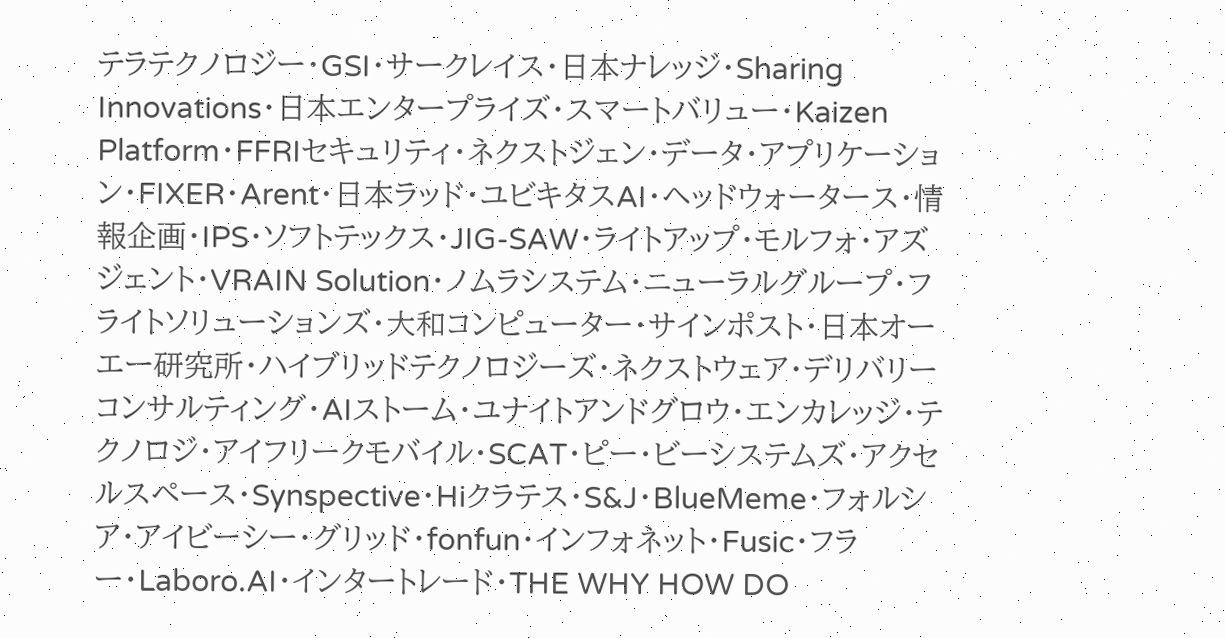テラテクノロジー・GSI・サークレイス・日本ナレッジ・Sharing Innovations・日本エンタープライズ・スマートバリュー・Kaizen Platform・FFRIセキュリティ・ネクストジェン・データ・アプリケーション・FIXER・Arent・日本ラッド・ユビキタスAI・ヘッドウォータース・情報企画・IPS・ソフトテックス・JIG-SAW・ライトアップ・モルフォ・アズジェント・VRAIN Solution・ノムラシステム・ニューラルグループ・フライトソリューションズ・大和コンピューター・サインポスト・日本オーエー研究所・ハイブリッドテクノロジーズ・ネクストウェア・デリバリーコンサルティング・AIストーム・ユナイトアンドグロウ・エンカレッジ・テクノロジ・アイフリークモバイル・SCAT・ピー・ビーシステムズ・アクセルスペース・Synspective・Hiクラテス・S&J・BlueMeme・フォルシア・アイビーシー・グリッド・fonfun・インフォネット・Fusic・フラー・Laboro.AI・インタートレード・THE WHY HOW DO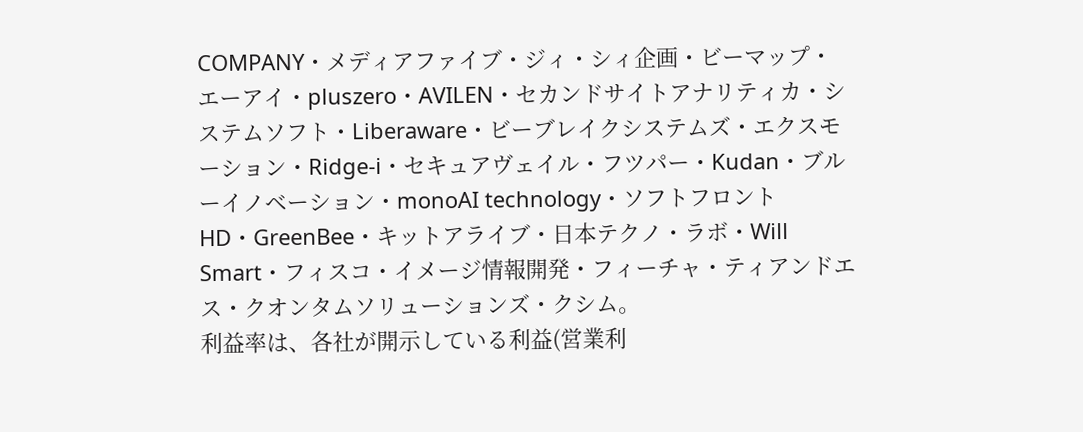COMPANY・メディアファイブ・ジィ・シィ企画・ビーマップ・エーアイ・pluszero・AVILEN・セカンドサイトアナリティカ・システムソフト・Liberaware・ビーブレイクシステムズ・エクスモーション・Ridge-i・セキュアヴェイル・フツパー・Kudan・ブルーイノベーション・monoAI technology・ソフトフロントHD・GreenBee・キットアライブ・日本テクノ・ラボ・Will Smart・フィスコ・イメージ情報開発・フィーチャ・ティアンドエス・クオンタムソリューションズ・クシム。
利益率は、各社が開示している利益(営業利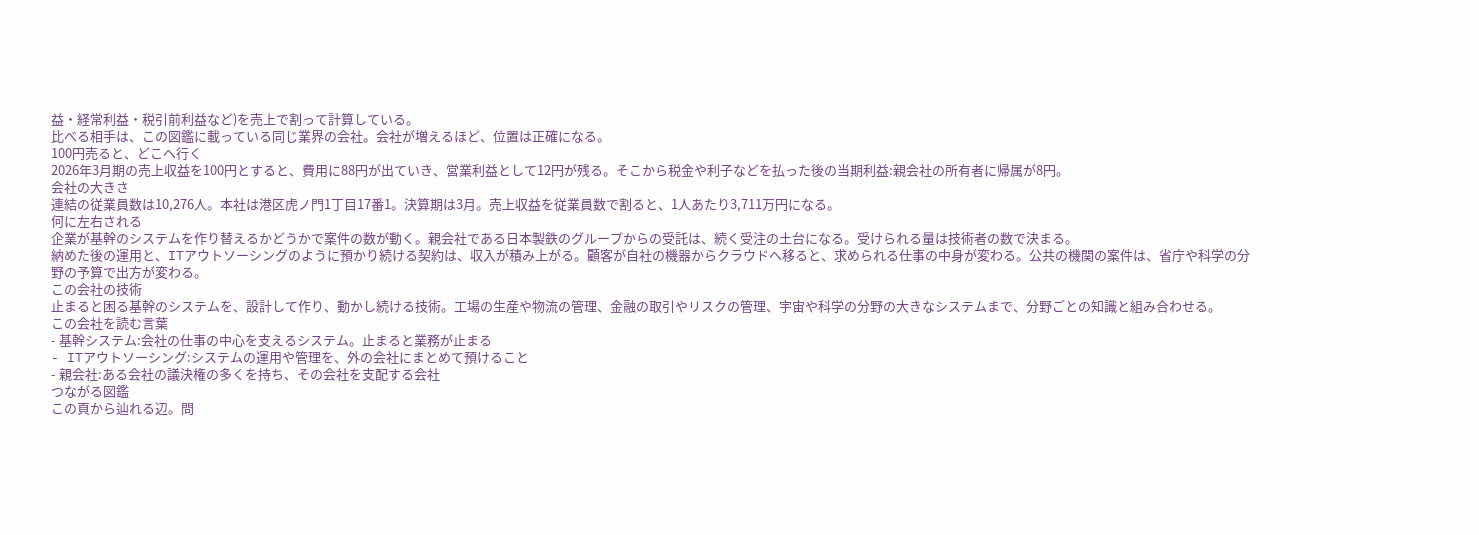益・経常利益・税引前利益など)を売上で割って計算している。
比べる相手は、この図鑑に載っている同じ業界の会社。会社が増えるほど、位置は正確になる。
100円売ると、どこへ行く
2026年3月期の売上収益を100円とすると、費用に88円が出ていき、営業利益として12円が残る。そこから税金や利子などを払った後の当期利益:親会社の所有者に帰属が8円。
会社の大きさ
連結の従業員数は10,276人。本社は港区虎ノ門1丁目17番1。決算期は3月。売上収益を従業員数で割ると、1人あたり3,711万円になる。
何に左右される
企業が基幹のシステムを作り替えるかどうかで案件の数が動く。親会社である日本製鉄のグループからの受託は、続く受注の土台になる。受けられる量は技術者の数で決まる。
納めた後の運用と、ITアウトソーシングのように預かり続ける契約は、収入が積み上がる。顧客が自社の機器からクラウドへ移ると、求められる仕事の中身が変わる。公共の機関の案件は、省庁や科学の分野の予算で出方が変わる。
この会社の技術
止まると困る基幹のシステムを、設計して作り、動かし続ける技術。工場の生産や物流の管理、金融の取引やリスクの管理、宇宙や科学の分野の大きなシステムまで、分野ごとの知識と組み合わせる。
この会社を読む言葉
- 基幹システム:会社の仕事の中心を支えるシステム。止まると業務が止まる
- ITアウトソーシング:システムの運用や管理を、外の会社にまとめて預けること
- 親会社:ある会社の議決権の多くを持ち、その会社を支配する会社
つながる図鑑
この頁から辿れる辺。問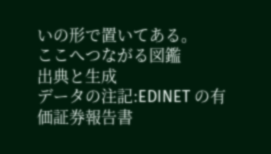いの形で置いてある。
ここへつながる図鑑
出典と生成
データの注記:EDINET の有価証券報告書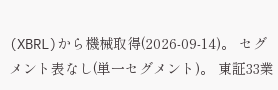(XBRL)から機械取得(2026-09-14)。 セグメント表なし(単一セグメント)。 東証33業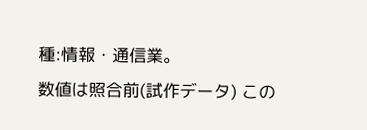種:情報・通信業。
数値は照合前(試作データ) この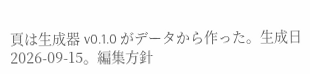頁は生成器 v0.1.0 がデータから作った。生成日 2026-09-15。編集方針